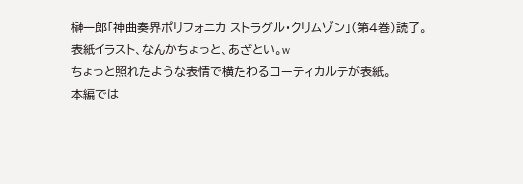榊一郎「神曲奏界ポリフォニカ ストラグル・クリムゾン」(第4巻)読了。
表紙イラスト、なんかちょっと、あざとい。w
ちょっと照れたような表情で横たわるコーティカルテが表紙。
本編では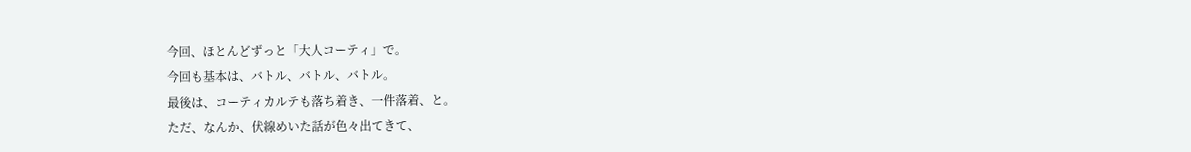今回、ほとんどずっと「大人コーティ」で。
今回も基本は、バトル、バトル、バトル。
最後は、コーティカルテも落ち着き、一件落着、と。
ただ、なんか、伏線めいた話が色々出てきて、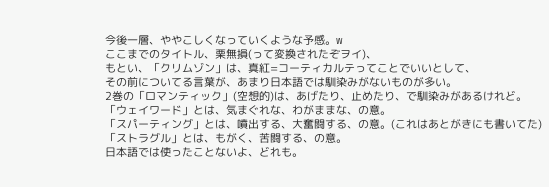今後一層、ややこしくなっていくような予感。w
ここまでのタイトル、栗無損(って変換されたぞヲイ)、
もとい、「クリムゾン」は、真紅=コーティカルテってことでいいとして、
その前についてる言葉が、あまり日本語では馴染みがないものが多い。
2巻の「ロマンティック」(空想的)は、あげたり、止めたり、で馴染みがあるけれど。
「ウェイワード」とは、気まぐれな、わがままな、の意。
「スパーティング」とは、噴出する、大奮闘する、の意。(これはあとがきにも書いてた)
「ストラグル」とは、もがく、苦闘する、の意。
日本語では使ったことないよ、どれも。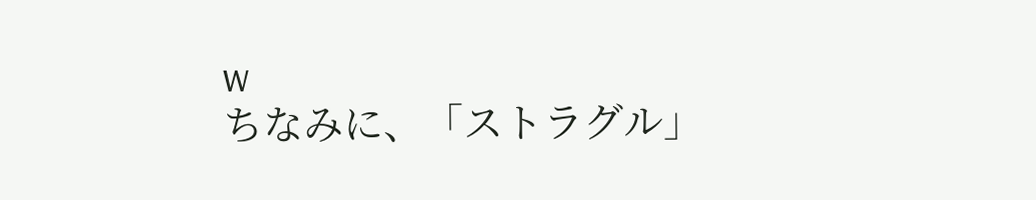w
ちなみに、「ストラグル」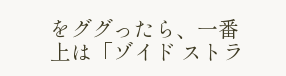をググったら、一番上は「ゾイド ストラ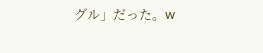グル」だった。w